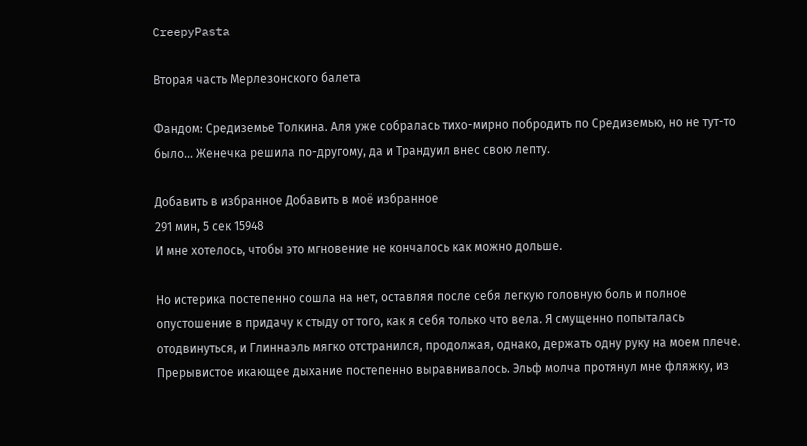CreepyPasta

Вторая часть Мерлезонского балета

Фандом: Средиземье Толкина. Аля уже собралась тихо-мирно побродить по Средиземью, но не тут-то было… Женечка решила по-другому, да и Трандуил внес свою лепту.

Добавить в избранное Добавить в моё избранное
291 мин, 5 сек 15948
И мне хотелось, чтобы это мгновение не кончалось как можно дольше.

Но истерика постепенно сошла на нет, оставляя после себя легкую головную боль и полное опустошение в придачу к стыду от того, как я себя только что вела. Я смущенно попыталась отодвинуться, и Глиннаэль мягко отстранился, продолжая, однако, держать одну руку на моем плече. Прерывистое икающее дыхание постепенно выравнивалось. Эльф молча протянул мне фляжку, из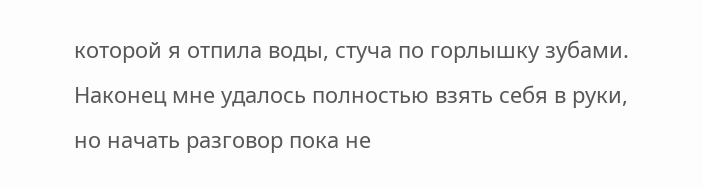которой я отпила воды, стуча по горлышку зубами. Наконец мне удалось полностью взять себя в руки, но начать разговор пока не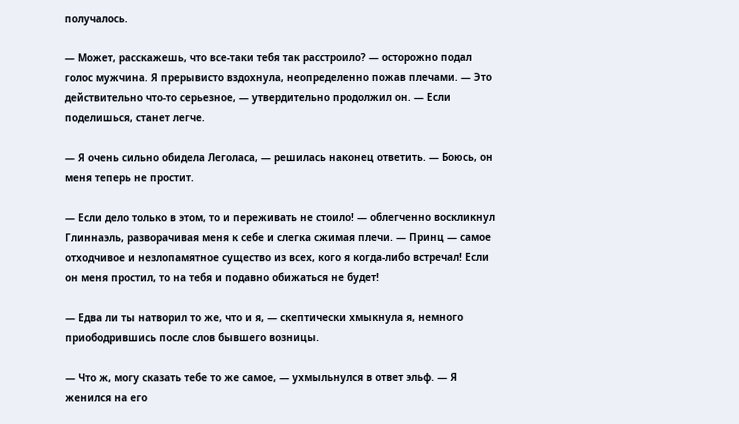получалось.

— Может, расскажешь, что все-таки тебя так расстроило? — осторожно подал голос мужчина. Я прерывисто вздохнула, неопределенно пожав плечами. — Это действительно что-то серьезное, — утвердительно продолжил он. — Если поделишься, станет легче.

— Я очень сильно обидела Леголаса, — решилась наконец ответить. — Боюсь, он меня теперь не простит.

— Если дело только в этом, то и переживать не стоило! — облегченно воскликнул Глиннаэль, разворачивая меня к себе и слегка сжимая плечи. — Принц — самое отходчивое и незлопамятное существо из всех, кого я когда-либо встречал! Если он меня простил, то на тебя и подавно обижаться не будет!

— Едва ли ты натворил то же, что и я, — скептически хмыкнула я, немного приободрившись после слов бывшего возницы.

— Что ж, могу сказать тебе то же самое, — ухмыльнулся в ответ эльф. — Я женился на его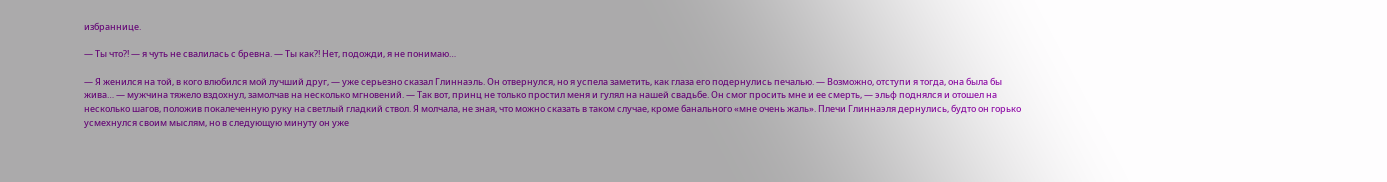избраннице.

— Ты что?! — я чуть не свалилась с бревна. — Ты как?! Нет, подожди, я не понимаю…

— Я женился на той, в кого влюбился мой лучший друг, — уже серьезно сказал Глиннаэль. Он отвернулся, но я успела заметить, как глаза его подернулись печалью. — Возможно, отступи я тогда, она была бы жива… — мужчина тяжело вздохнул, замолчав на несколько мгновений. — Так вот, принц не только простил меня и гулял на нашей свадьбе. Он смог просить мне и ее смерть, — эльф поднялся и отошел на несколько шагов, положив покалеченную руку на светлый гладкий ствол. Я молчала, не зная, что можно сказать в таком случае, кроме банального «мне очень жаль». Плечи Глиннаэля дернулись, будто он горько усмехнулся своим мыслям, но в следующую минуту он уже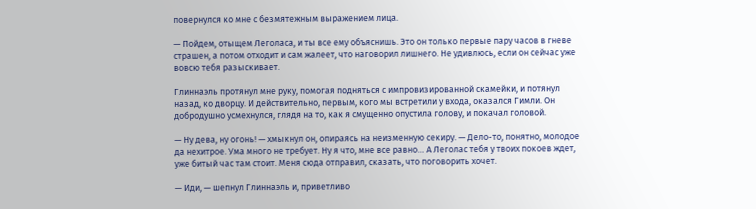повернулся ко мне с безмятежным выражением лица.

— Пойдем, отыщем Леголаса, и ты все ему объяснишь. Это он только первые пару часов в гневе страшен, а потом отходит и сам жалеет, что наговорил лишнего. Не удивлюсь, если он сейчас уже вовсю тебя разыскивает.

Глиннаэль протянул мне руку, помогая подняться с импровизированной скамейки, и потянул назад, ко дворцу. И действительно, первым, кого мы встретили у входа, оказался Гимли. Он добродушно усмехнулся, глядя на то, как я смущенно опустила голову, и покачал головой.

— Ну дева, ну огонь! — хмыкнул он, опираясь на неизменную секиру. — Дело-то, понятно, молодое да нехитрое. Ума много не требует. Ну я что, мне все равно… А Леголас тебя у твоих покоев ждет, уже битый час там стоит. Меня сюда отправил, сказать, что поговорить хочет.

— Иди, — шепнул Глиннаэль и, приветливо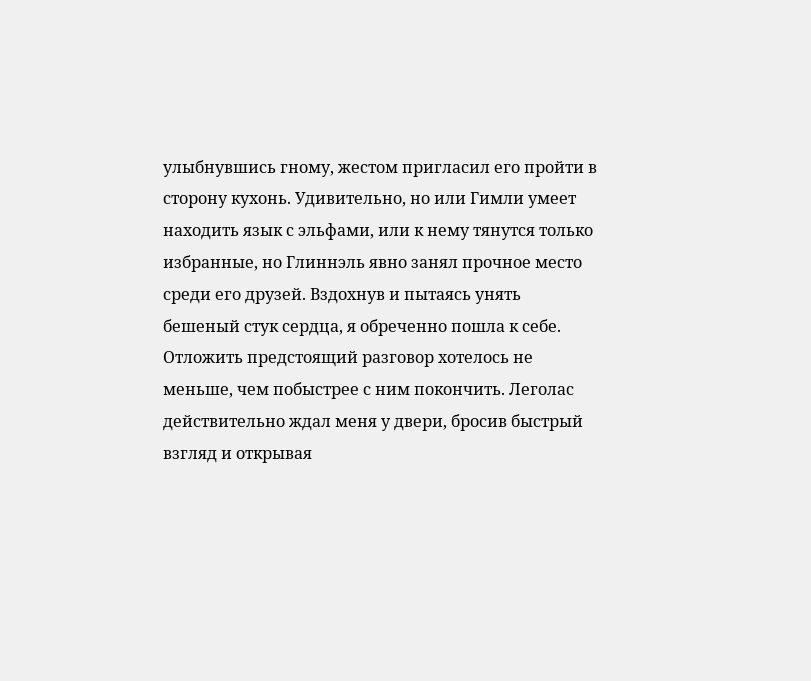улыбнувшись гному, жестом пригласил его пройти в сторону кухонь. Удивительно, но или Гимли умеет находить язык с эльфами, или к нему тянутся только избранные, но Глиннэль явно занял прочное место среди его друзей. Вздохнув и пытаясь унять бешеный стук сердца, я обреченно пошла к себе. Отложить предстоящий разговор хотелось не меньше, чем побыстрее с ним покончить. Леголас действительно ждал меня у двери, бросив быстрый взгляд и открывая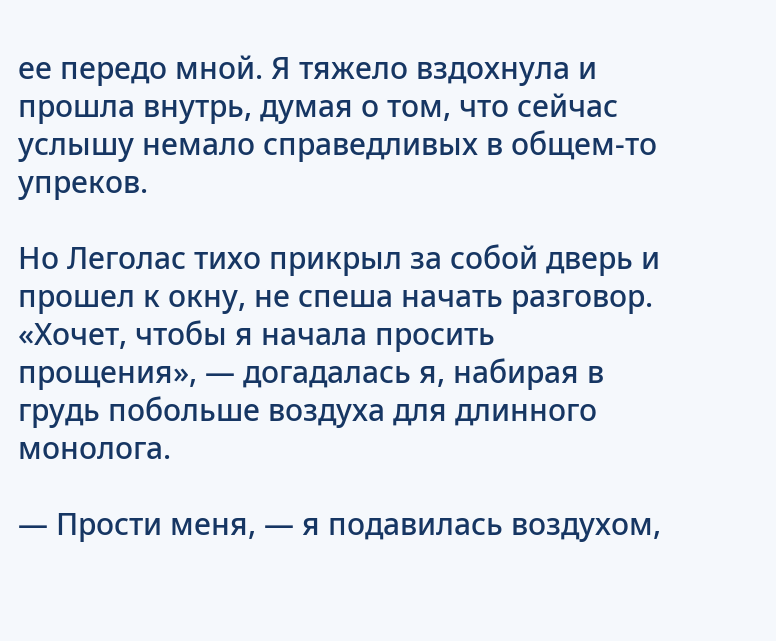ее передо мной. Я тяжело вздохнула и прошла внутрь, думая о том, что сейчас услышу немало справедливых в общем-то упреков.

Но Леголас тихо прикрыл за собой дверь и прошел к окну, не спеша начать разговор. «Хочет, чтобы я начала просить прощения», — догадалась я, набирая в грудь побольше воздуха для длинного монолога.

— Прости меня, — я подавилась воздухом,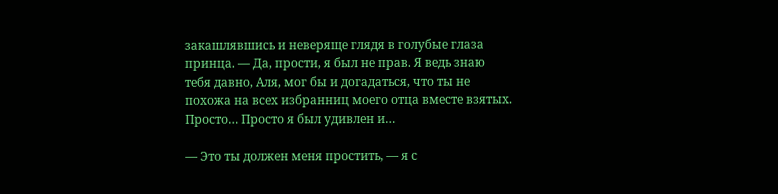закашлявшись и неверяще глядя в голубые глаза принца. — Да, прости, я был не прав. Я ведь знаю тебя давно, Аля, мог бы и догадаться, что ты не похожа на всех избранниц моего отца вместе взятых. Просто… Просто я был удивлен и…

— Это ты должен меня простить, — я с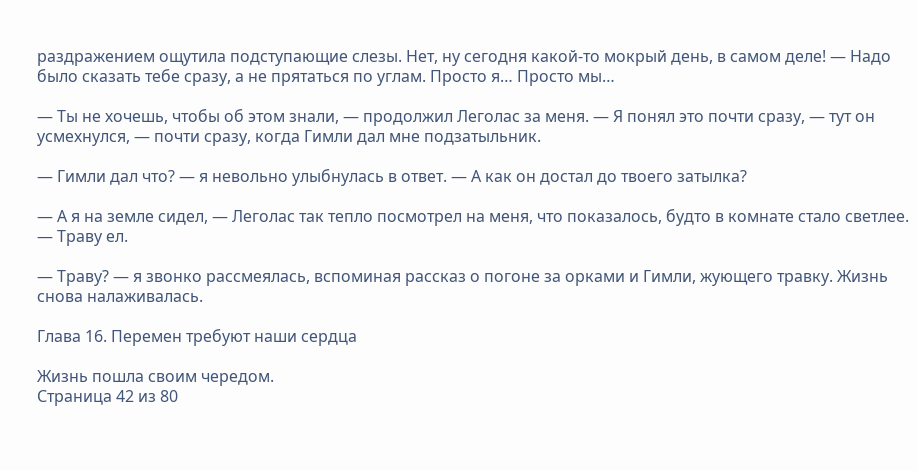раздражением ощутила подступающие слезы. Нет, ну сегодня какой-то мокрый день, в самом деле! — Надо было сказать тебе сразу, а не прятаться по углам. Просто я… Просто мы…

— Ты не хочешь, чтобы об этом знали, — продолжил Леголас за меня. — Я понял это почти сразу, — тут он усмехнулся, — почти сразу, когда Гимли дал мне подзатыльник.

— Гимли дал что? — я невольно улыбнулась в ответ. — А как он достал до твоего затылка?

— А я на земле сидел, — Леголас так тепло посмотрел на меня, что показалось, будто в комнате стало светлее. — Траву ел.

— Траву? — я звонко рассмеялась, вспоминая рассказ о погоне за орками и Гимли, жующего травку. Жизнь снова налаживалась.

Глава 16. Перемен требуют наши сердца

Жизнь пошла своим чередом.
Страница 42 из 80